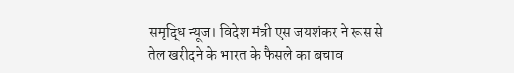समृद्धि न्यूज। विदेश मंत्री एस जयशंकर ने रूस से तेल खरीदने के भारत के फैसले का बचाव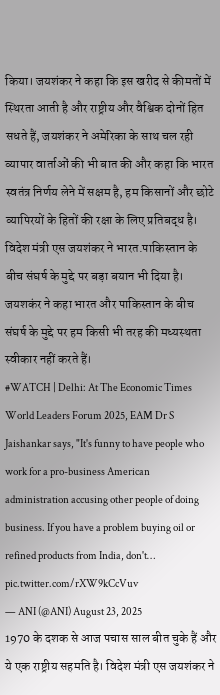किया। जयशंकर ने कहा कि इस खरीद से कीमतों में स्थिरता आती है और राष्ट्रीय और वैश्विक दोनों हित सधते हैं, जयशंकर ने अमेरिका के साथ चल रही व्यापार वार्ताओं की भी बात की और कहा कि भारत स्वतंत्र निर्णय लेने में सक्षम है, हम किसानों और छोटे व्यापिरयों के हितों की रक्षा के लिए प्रतिबद्ध है। विदेश मंत्री एस जयशंकर ने भारत.पाकिस्तान के बीच संघर्ष के मुद्दे पर बड़ा बयान भी दिया है। जयशकंर ने कहा भारत और पाकिस्तान के बीच संघर्ष के मुद्दे पर हम किसी भी तरह की मध्यस्थता स्वीकार नहीं करते हैं।
#WATCH | Delhi: At The Economic Times World Leaders Forum 2025, EAM Dr S Jaishankar says, "It's funny to have people who work for a pro-business American administration accusing other people of doing business. If you have a problem buying oil or refined products from India, don't… pic.twitter.com/rXW9kCcVuv
— ANI (@ANI) August 23, 2025
1970 के दशक से आज पचास साल बीत चुके हैं और ये एक राष्ट्रीय सहमति है। विदेश मंत्री एस जयशंकर ने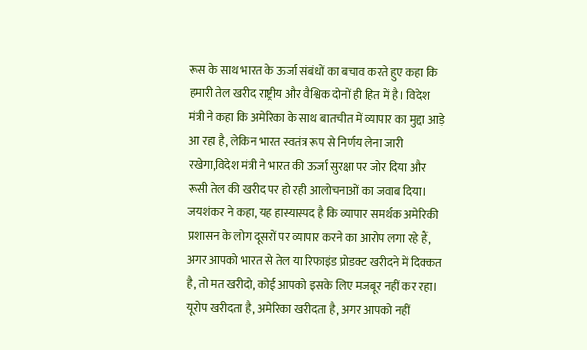रूस के साथ भारत के ऊर्जा संबंधों का बचाव करते हुए कहा कि हमारी तेल खरीद राष्ट्रीय और वैश्विक दोनों ही हित में है। विदेश मंत्री ने कहा कि अमेरिका के साथ बातचीत में व्यापार का मुद्दा आड़े आ रहा है, लेकिन भारत स्वतंत्र रूप से निर्णय लेना जारी रखेगा,विदेश मंत्री ने भारत की ऊर्जा सुरक्षा पर जोर दिया और रूसी तेल की खरीद पर हो रही आलोचनाओं का जवाब दिया। जयशंकर ने कहा, यह हास्यास्पद है कि व्यापार समर्थक अमेरिकी प्रशासन के लोग दूसरों पर व्यापार करने का आरोप लगा रहे हैं, अगर आपको भारत से तेल या रिफाइंड प्रोडक्ट खरीदने में दिक्कत है, तो मत खरीदो, कोई आपको इसके लिए मजबूर नहीं कर रहा। यूरोप खरीदता है, अमेरिका खरीदता है, अगर आपको नहीं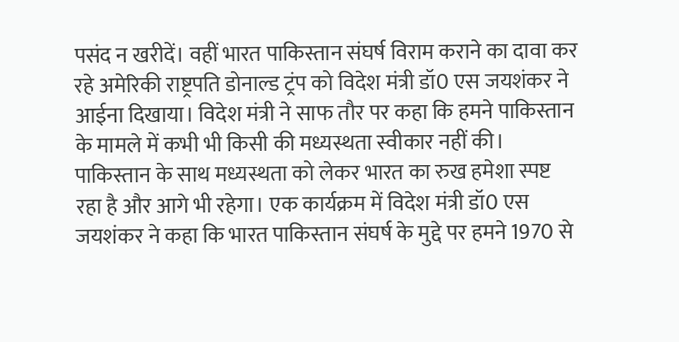पसंद न खरीदें। वहीं भारत पाकिस्तान संघर्ष विराम कराने का दावा कर रहे अमेरिकी राष्ट्रपति डोनाल्ड ट्रंप को विदेश मंत्री डॉ0 एस जयशंकर ने आईना दिखाया। विदेश मंत्री ने साफ तौर पर कहा कि हमने पाकिस्तान के मामले में कभी भी किसी की मध्यस्थता स्वीकार नहीं की। पाकिस्तान के साथ मध्यस्थता को लेकर भारत का रुख हमेशा स्पष्ट रहा है और आगे भी रहेगा। एक कार्यक्रम में विदेश मंत्री डॉ0 एस जयशंकर ने कहा कि भारत पाकिस्तान संघर्ष के मुद्दे पर हमने 1970 से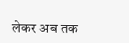लेकर अब तक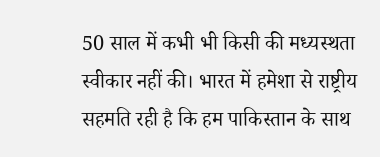50 साल में कभी भी किसी की मध्यस्थता स्वीकार नहीं की। भारत में हमेशा से राष्ट्रीय सहमति रही है कि हम पाकिस्तान के साथ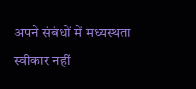अपने संबंधों में मध्यस्थता स्वीकार नहीं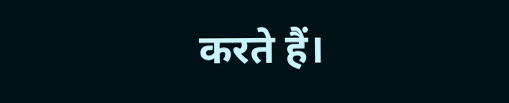करते हैं।